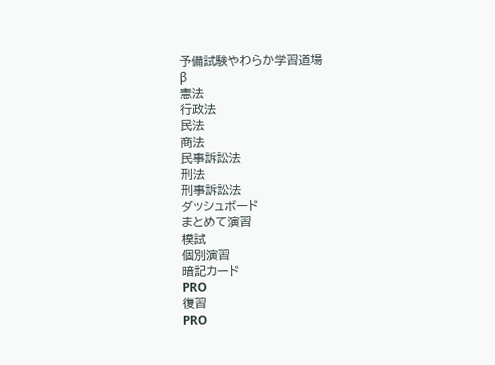予備試験やわらか学習道場
β
憲法
行政法
民法
商法
民事訴訟法
刑法
刑事訴訟法
ダッシュボード
まとめて演習
模試
個別演習
暗記カード
PRO
復習
PRO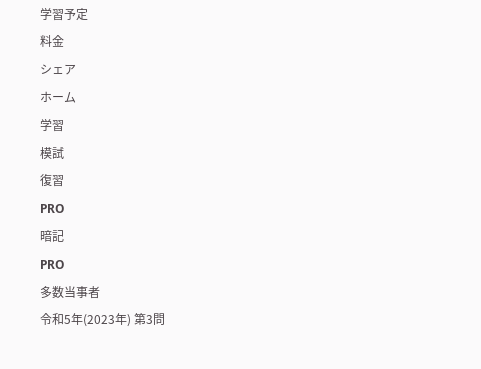学習予定
料金
シェア
ホーム
学習
模試
復習
PRO
暗記
PRO
多数当事者
令和5年(2023年) 第3問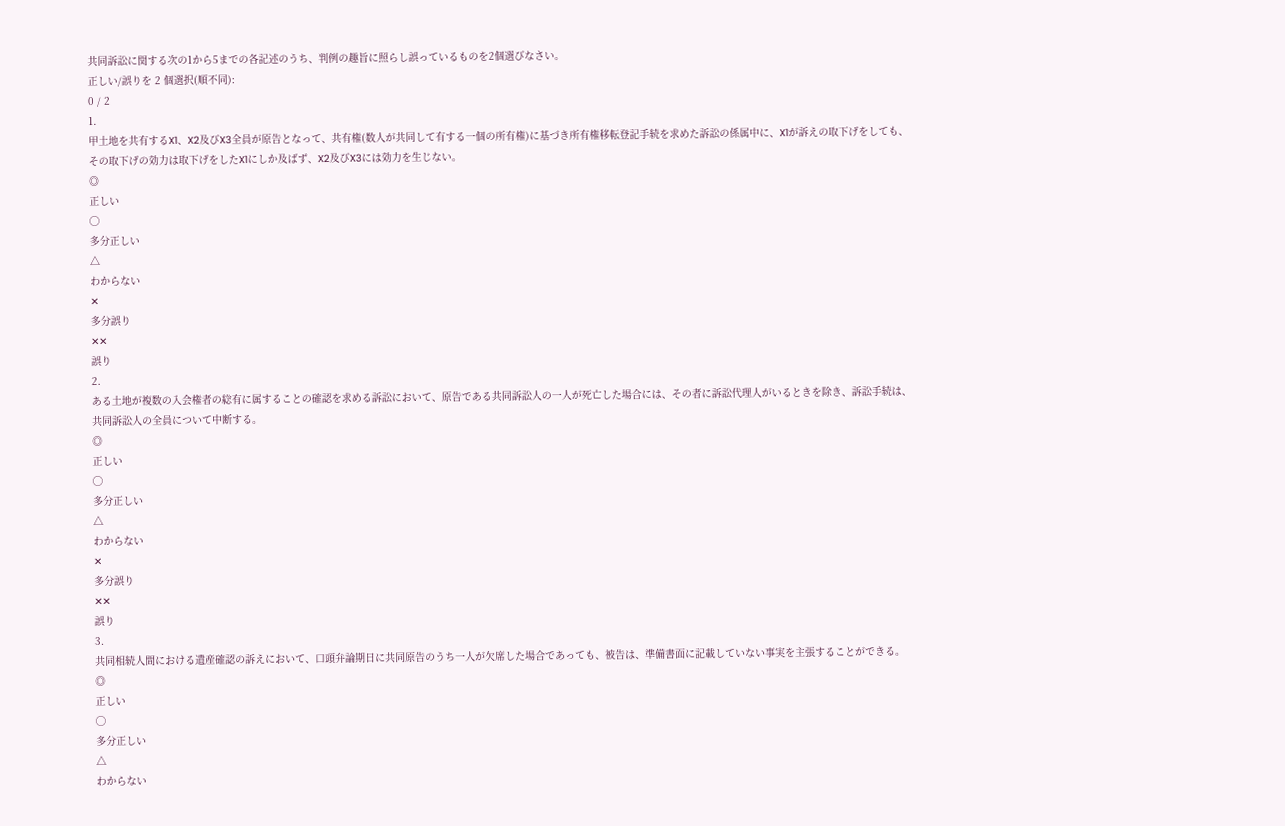共同訴訟に関する次の1から5までの各記述のうち、判例の趣旨に照らし誤っているものを2個選びなさい。
正しい/誤りを 2 個選択(順不同):
0 / 2
1.
甲土地を共有するX1、X2及びX3全員が原告となって、共有権(数人が共同して有する一個の所有権)に基づき所有権移転登記手続を求めた訴訟の係属中に、X1が訴えの取下げをしても、その取下げの効力は取下げをしたX1にしか及ばず、X2及びX3には効力を生じない。
◎
正しい
◯
多分正しい
△
わからない
✕
多分誤り
✕✕
誤り
2.
ある土地が複数の入会権者の総有に属することの確認を求める訴訟において、原告である共同訴訟人の一人が死亡した場合には、その者に訴訟代理人がいるときを除き、訴訟手続は、共同訴訟人の全員について中断する。
◎
正しい
◯
多分正しい
△
わからない
✕
多分誤り
✕✕
誤り
3.
共同相続人間における遺産確認の訴えにおいて、口頭弁論期日に共同原告のうち一人が欠席した場合であっても、被告は、準備書面に記載していない事実を主張することができる。
◎
正しい
◯
多分正しい
△
わからない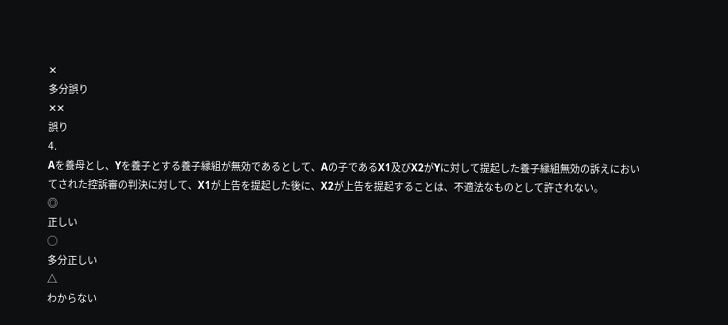✕
多分誤り
✕✕
誤り
4.
Aを養母とし、Yを養子とする養子縁組が無効であるとして、Aの子であるX1及びX2がYに対して提起した養子縁組無効の訴えにおいてされた控訴審の判決に対して、X1が上告を提起した後に、X2が上告を提起することは、不適法なものとして許されない。
◎
正しい
◯
多分正しい
△
わからない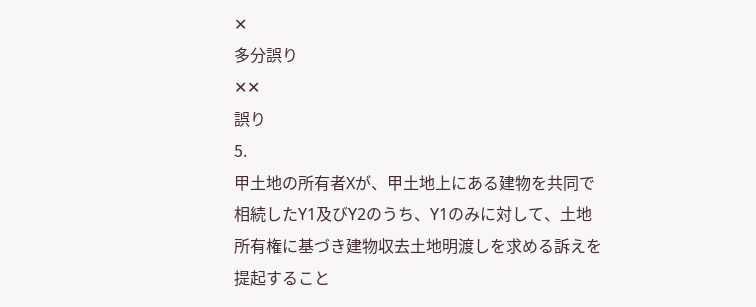✕
多分誤り
✕✕
誤り
5.
甲土地の所有者Xが、甲土地上にある建物を共同で相続したY1及びY2のうち、Y1のみに対して、土地所有権に基づき建物収去土地明渡しを求める訴えを提起すること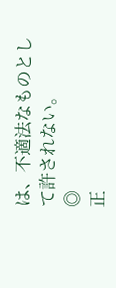は、不適法なものとして許されない。
◎
正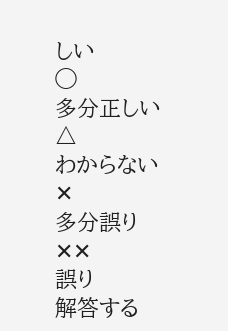しい
◯
多分正しい
△
わからない
✕
多分誤り
✕✕
誤り
解答する